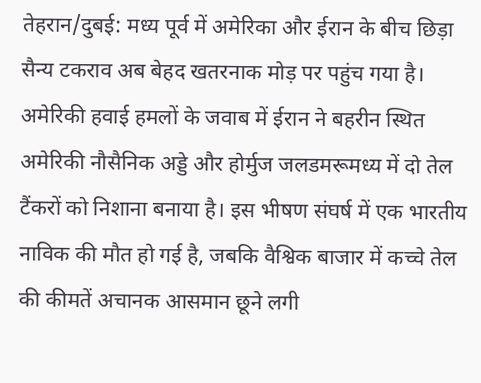तेहरान/दुबई: मध्य पूर्व में अमेरिका और ईरान के बीच छिड़ा सैन्य टकराव अब बेहद खतरनाक मोड़ पर पहुंच गया है। अमेरिकी हवाई हमलों के जवाब में ईरान ने बहरीन स्थित अमेरिकी नौसैनिक अड्डे और होर्मुज जलडमरूमध्य में दो तेल टैंकरों को निशाना बनाया है। इस भीषण संघर्ष में एक भारतीय नाविक की मौत हो गई है, जबकि वैश्विक बाजार में कच्चे तेल की कीमतें अचानक आसमान छूने लगी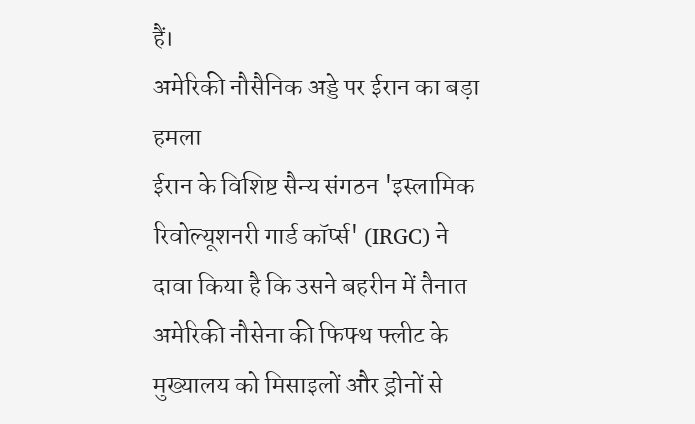हैं।
अमेरिकी नौसैनिक अड्डे पर ईरान का बड़ा हमला
ईरान के विशिष्ट सैन्य संगठन 'इस्लामिक रिवोल्यूशनरी गार्ड कॉर्प्स' (IRGC) ने दावा किया है कि उसने बहरीन में तैनात अमेरिकी नौसेना की फिफ्थ फ्लीट के मुख्यालय को मिसाइलों और ड्रोनों से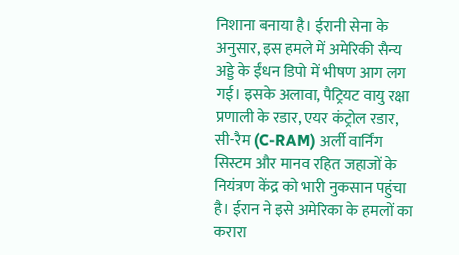निशाना बनाया है। ईरानी सेना के अनुसार, इस हमले में अमेरिकी सैन्य अड्डे के ईंधन डिपो में भीषण आग लग गई। इसके अलावा, पैट्रियट वायु रक्षा प्रणाली के रडार, एयर कंट्रोल रडार, सी-रैम (C-RAM) अर्ली वार्निंग सिस्टम और मानव रहित जहाजों के नियंत्रण केंद्र को भारी नुकसान पहुंचा है। ईरान ने इसे अमेरिका के हमलों का करारा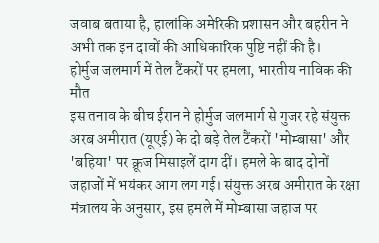जवाब बताया है, हालांकि अमेरिकी प्रशासन और बहरीन ने अभी तक इन दावों की आधिकारिक पुष्टि नहीं की है।
होर्मुज जलमार्ग में तेल टैंकरों पर हमला, भारतीय नाविक की मौत
इस तनाव के बीच ईरान ने होर्मुज जलमार्ग से गुजर रहे संयुक्त अरब अमीरात (यूएई) के दो बड़े तेल टैंकरों 'मोम्बासा' और 'बहिया' पर क्रूज मिसाइलें दाग दीं। हमले के बाद दोनों जहाजों में भयंकर आग लग गई। संयुक्त अरब अमीरात के रक्षा मंत्रालय के अनुसार, इस हमले में मोम्बासा जहाज पर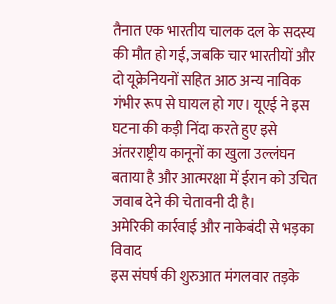तैनात एक भारतीय चालक दल के सदस्य की मौत हो गई, जबकि चार भारतीयों और दो यूक्रेनियनों सहित आठ अन्य नाविक गंभीर रूप से घायल हो गए। यूएई ने इस घटना की कड़ी निंदा करते हुए इसे अंतरराष्ट्रीय कानूनों का खुला उल्लंघन बताया है और आत्मरक्षा में ईरान को उचित जवाब देने की चेतावनी दी है।
अमेरिकी कार्रवाई और नाकेबंदी से भड़का विवाद
इस संघर्ष की शुरुआत मंगलवार तड़के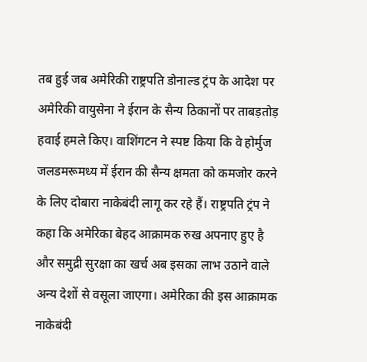तब हुई जब अमेरिकी राष्ट्रपति डोनाल्ड ट्रंप के आदेश पर अमेरिकी वायुसेना ने ईरान के सैन्य ठिकानों पर ताबड़तोड़ हवाई हमले किए। वाशिंगटन ने स्पष्ट किया कि वे होर्मुज जलडमरूमध्य में ईरान की सैन्य क्षमता को कमजोर करने के लिए दोबारा नाकेबंदी लागू कर रहे हैं। राष्ट्रपति ट्रंप ने कहा कि अमेरिका बेहद आक्रामक रुख अपनाए हुए है और समुद्री सुरक्षा का खर्च अब इसका लाभ उठाने वाले अन्य देशों से वसूला जाएगा। अमेरिका की इस आक्रामक नाकेबंदी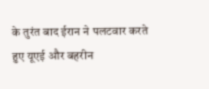के तुरंत बाद ईरान ने पलटवार करते हुए यूएई और बहरीन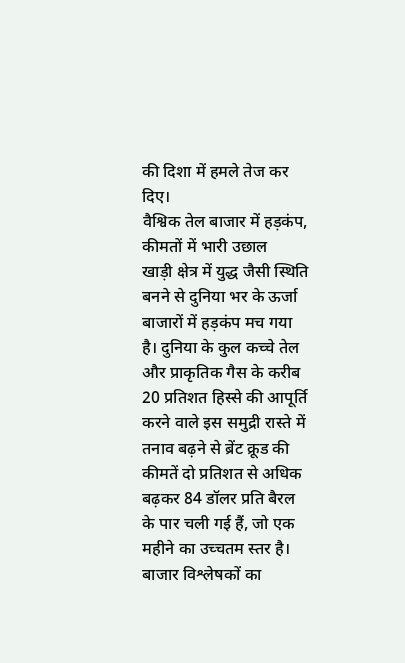की दिशा में हमले तेज कर दिए।
वैश्विक तेल बाजार में हड़कंप, कीमतों में भारी उछाल
खाड़ी क्षेत्र में युद्ध जैसी स्थिति बनने से दुनिया भर के ऊर्जा बाजारों में हड़कंप मच गया है। दुनिया के कुल कच्चे तेल और प्राकृतिक गैस के करीब 20 प्रतिशत हिस्से की आपूर्ति करने वाले इस समुद्री रास्ते में तनाव बढ़ने से ब्रेंट क्रूड की कीमतें दो प्रतिशत से अधिक बढ़कर 84 डॉलर प्रति बैरल के पार चली गई हैं, जो एक महीने का उच्चतम स्तर है। बाजार विश्लेषकों का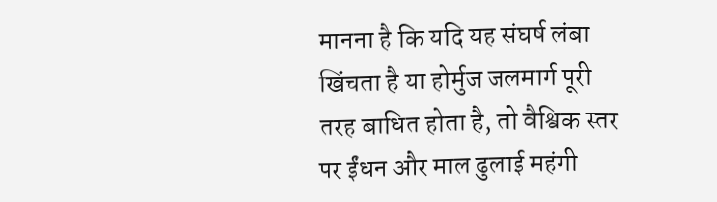मानना है कि यदि यह संघर्ष लंबा खिंचता है या होर्मुज जलमार्ग पूरी तरह बाधित होता है, तो वैश्विक स्तर पर ईंधन और माल ढुलाई महंगी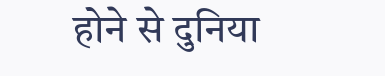होने से दुनिया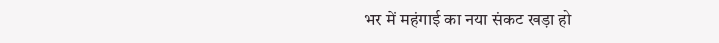भर में महंगाई का नया संकट खड़ा हो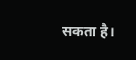सकता है।